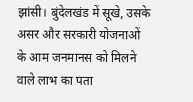झांसी। बुंदेलखंड में सूखे, उसके असर और सरकारी योजनाओं के आम जनमानस को मिलने वाले लाभ का पता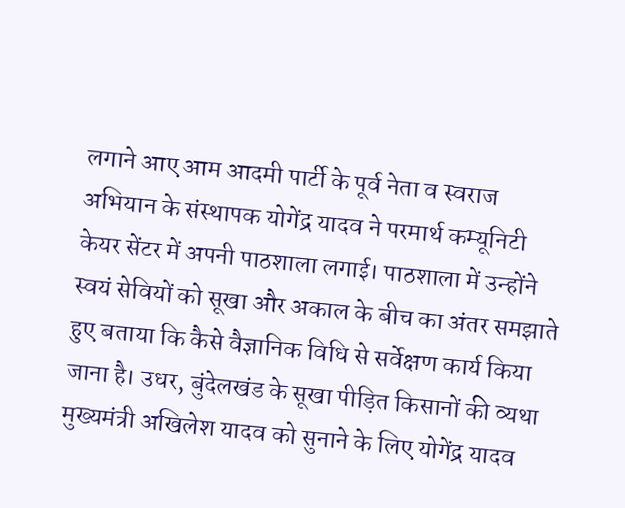लगाने आए आम आदमी पार्टी के पूर्व नेता व स्वराज अभियान के संस्थापक योगेंद्र यादव ने परमार्थ कम्यूनिटी केयर सेंटर में अपनी पाठशाला लगाई। पाठशाला में उन्होंने स्वयं सेवियों को सूखा और अकाल के बीच का अंतर समझाते हुए बताया कि कैसे वैज्ञानिक विधि से सर्वेक्षण कार्य किया जाना है। उधर, बुंदेलखंड के सूखा पीड़ित किसानों की व्यथा मुख्यमंत्री अखिलेश यादव को सुनाने के लिए योगेंद्र यादव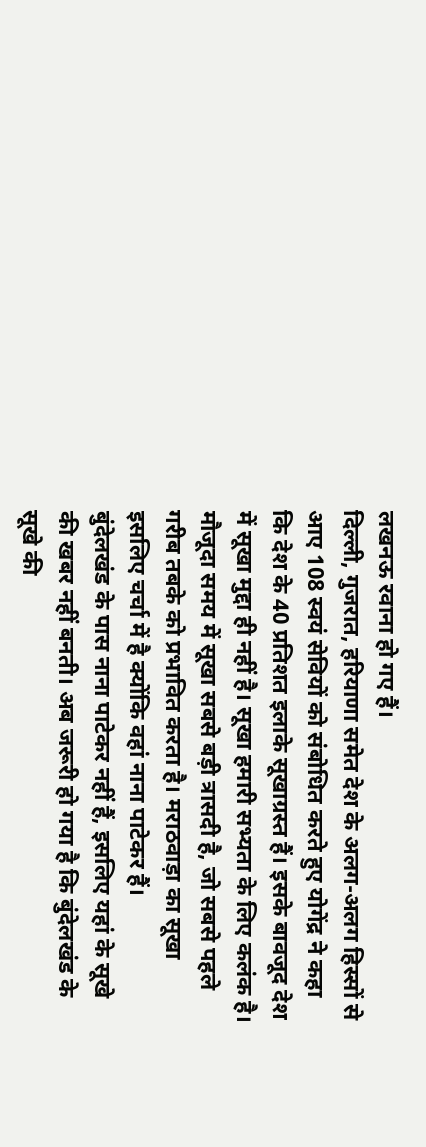लखनऊ रवाना हो गए हैं।
दिल्ली, गुजरात, हरियाणा समेत देश के अलग-अलग हिस्सों से आए 108 स्वयं सेवियों को संबोधित करते हुए योगेंद्र ने कहा कि देश के 40 प्रतिशत इलाके सूखाग्रस्त हैं। इसके बावजूद देश में सूखा मुद्दा ही नहीं है। सूखा हमारी सभ्यता के लिए कलंक है। मौजूदा समय में सूखा सबसे बड़ी त्रासदी है, जो सबसे पहले गरीब तबके को प्रभावित करता है। मराठवाड़ा का सूखा इसलिए चर्चा में है क्योंकि वहां नाना पाटेकर हैं।
बुंदेलखंड के पास नाना पाटेकर नहीं हैं, इसलिए यहां के सूखे की खबर नहीं बनती। अब जरूरी हो गया है कि बुंदेलखंड के सूखे की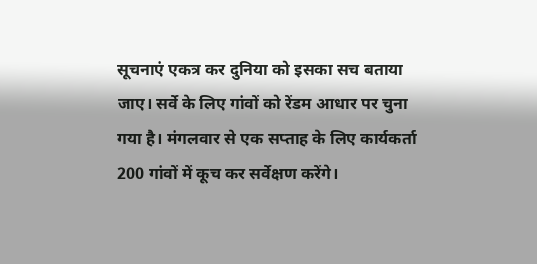सूचनाएं एकत्र कर दुनिया को इसका सच बताया जाए। सर्वे के लिए गांवों को रेंडम आधार पर चुना गया है। मंगलवार से एक सप्ताह के लिए कार्यकर्ता 200 गांवों में कूच कर सर्वेक्षण करेंगे।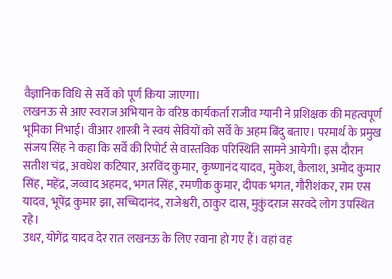वैज्ञानिक विधि से सर्वे को पूर्ण किया जाएगा।
लखनऊ से आए स्वराज अभियान के वरिष्ठ कार्यकर्ता राजीव ग्यानी ने प्रशिक्षक की महत्वपूर्ण भूमिका निभाई। वीआर शास्त्री ने स्वयं सेवियों को सर्वे के अहम बिंदु बताए। परमार्थ के प्रमुख संजय सिंह ने कहा कि सर्वे की रिपोर्ट से वास्तविक परिस्थिति सामने आयेगी। इस दौरान सतीश चंद्र, अवधेश कटियार, अरविंद कुमार, कृष्णानंद यादव, मुकेश, कैलाश, अमोद कुमार सिंह, महेंद्र, जव्वाद अहमद, भगत सिंह, रमणीक कुमार, दीपक भगत, गौरीशंकर, राम एस यादव, भूपेंद्र कुमार झा, सच्चिदानंद, राजेश्वरी, ठाकुर दास, मुकुंदराज सरवदे लोग उपस्थित रहे।
उधर, योगेंद्र यादव देर रात लखनऊ के लिए रवाना हो गए हैं। वहां वह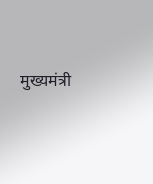मुख्यमंत्री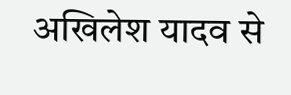अखिलेश यादव से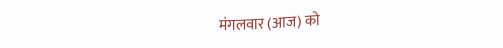मंगलवार (आज) को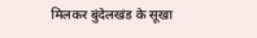मिलकर बुंदेलखंड के सूखा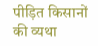पीड़ित किसानों की व्यथा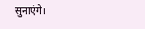सुनाएंगे।